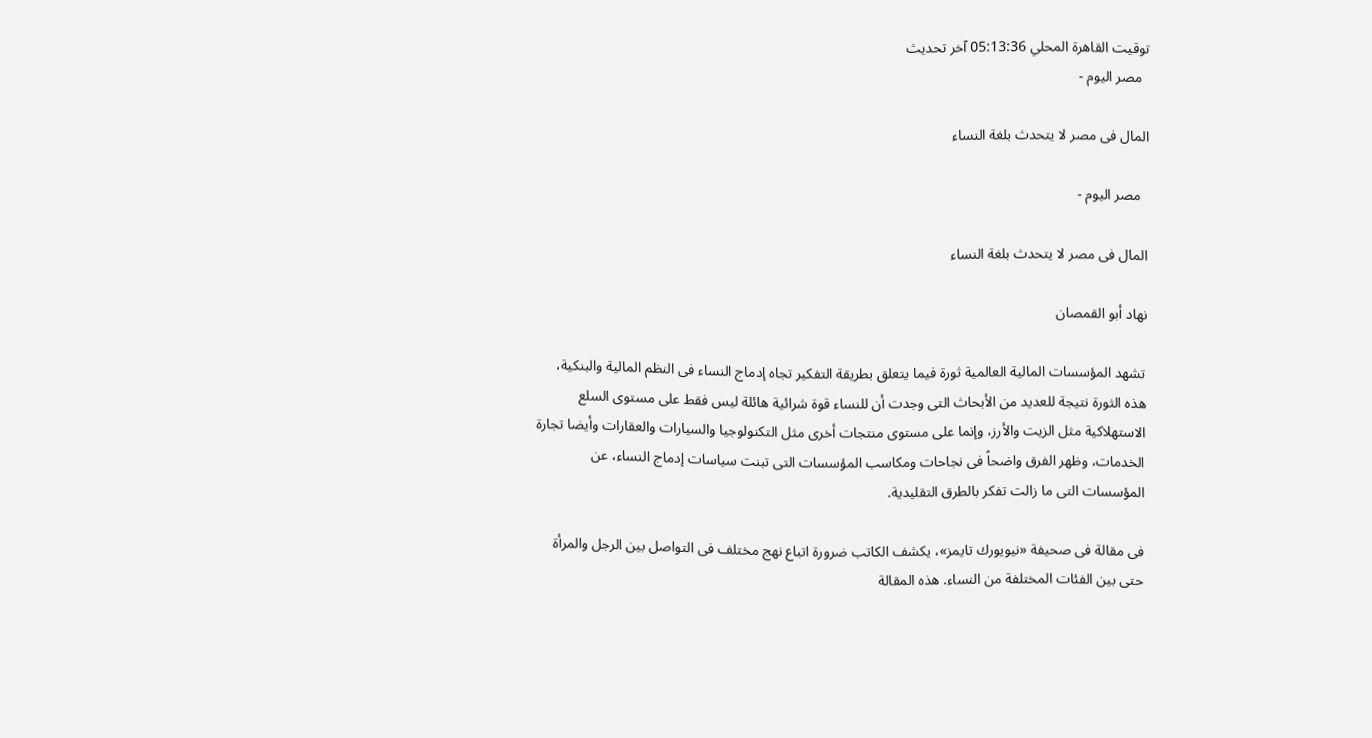توقيت القاهرة المحلي 05:13:36 آخر تحديث
  مصر اليوم -

المال فى مصر لا يتحدث بلغة النساء

  مصر اليوم -

المال فى مصر لا يتحدث بلغة النساء

نهاد أبو القمصان

تشهد المؤسسات المالية العالمية ثورة فيما يتعلق بطريقة التفكير تجاه إدماج النساء فى النظم المالية والبنكية، هذه الثورة نتيجة للعديد من الأبحاث التى وجدت أن للنساء قوة شرائية هائلة ليس فقط على مستوى السلع الاستهلاكية مثل الزيت والأرز، وإنما على مستوى منتجات أخرى مثل التكنولوجيا والسيارات والعقارات وأيضا تجارة الخدمات، وظهر الفرق واضحاً فى نجاحات ومكاسب المؤسسات التى تبنت سياسات إدماج النساء، عن المؤسسات التى ما زالت تفكر بالطرق التقليدية.

فى مقالة فى صحيفة «نيويورك تايمز»، يكشف الكاتب ضرورة اتباع نهج مختلف فى التواصل بين الرجل والمرأة حتى بين الفئات المختلفة من النساء. هذه المقالة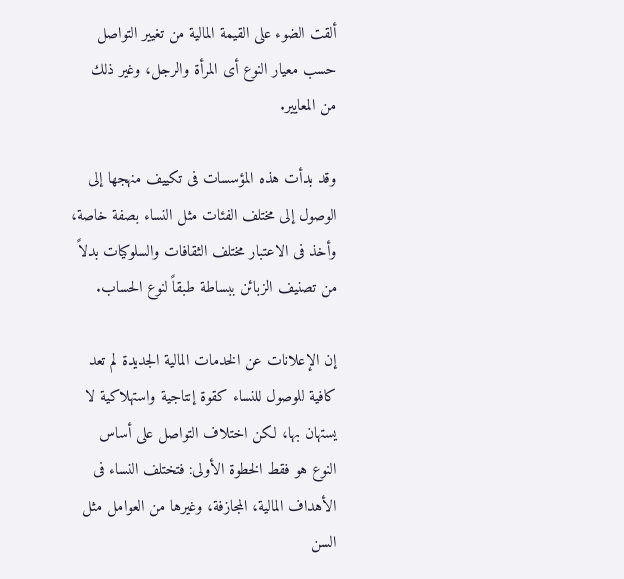ألقت الضوء على القيمة المالية من تغيير التواصل حسب معيار النوع أى المرأة والرجل، وغير ذلك من المعايير.

وقد بدأت هذه المؤسسات فى تكييف منهجها إلى الوصول إلى مختلف الفئات مثل النساء بصفة خاصة، وأخذ فى الاعتبار مختلف الثقافات والسلوكيات بدلاً من تصنيف الزبائن ببساطة طبقاً لنوع الحساب.

إن الإعلانات عن الخدمات المالية الجديدة لم تعد كافية للوصول للنساء كقوة إنتاجية واستهلاكية لا يستهان بها، لكن اختلاف التواصل على أساس النوع هو فقط الخطوة الأولى: فتختلف النساء فى الأهداف المالية، المجازفة، وغيرها من العوامل مثل السن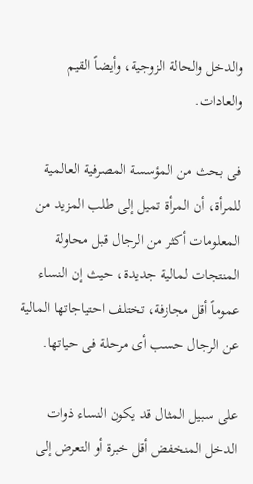والدخل والحالة الزوجية، وأيضاً القيم والعادات.

فى بحث من المؤسسة المصرفية العالمية للمرأة، أن المرأة تميل إلى طلب المزيد من المعلومات أكثر من الرجال قبل محاولة المنتجات لمالية جديدة، حيث إن النساء عموماً أقل مجازفة، تختلف احتياجاتها المالية عن الرجال حسب أى مرحلة فى حياتها.

على سبيل المثال قد يكون النساء ذوات الدخل المنخفض أقل خبرة أو التعرض إلى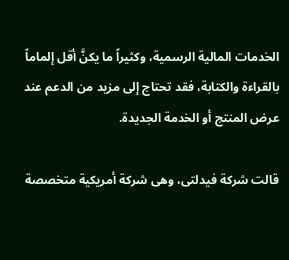الخدمات المالية الرسمية، وكثيراً ما يكنَّ أقل إلماماً بالقراءة والكتابة، فقد تحتاج إلى مزيد من الدعم عند عرض المنتج أو الخدمة الجديدة.

قالت شركة فيدلتى، وهى شركة أمريكية متخصصة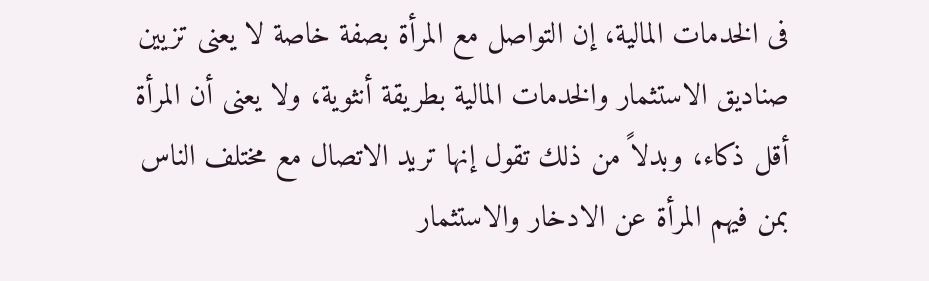فى الخدمات المالية، إن التواصل مع المرأة بصفة خاصة لا يعنى تزيين صناديق الاستثمار والخدمات المالية بطريقة أنثوية، ولا يعنى أن المرأة أقل ذكاء، وبدلاً من ذلك تقول إنها تريد الاتصال مع مختلف الناس بمن فيهم المرأة عن الادخار والاستثمار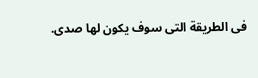فى الطريقة التى سوف يكون لها صدى.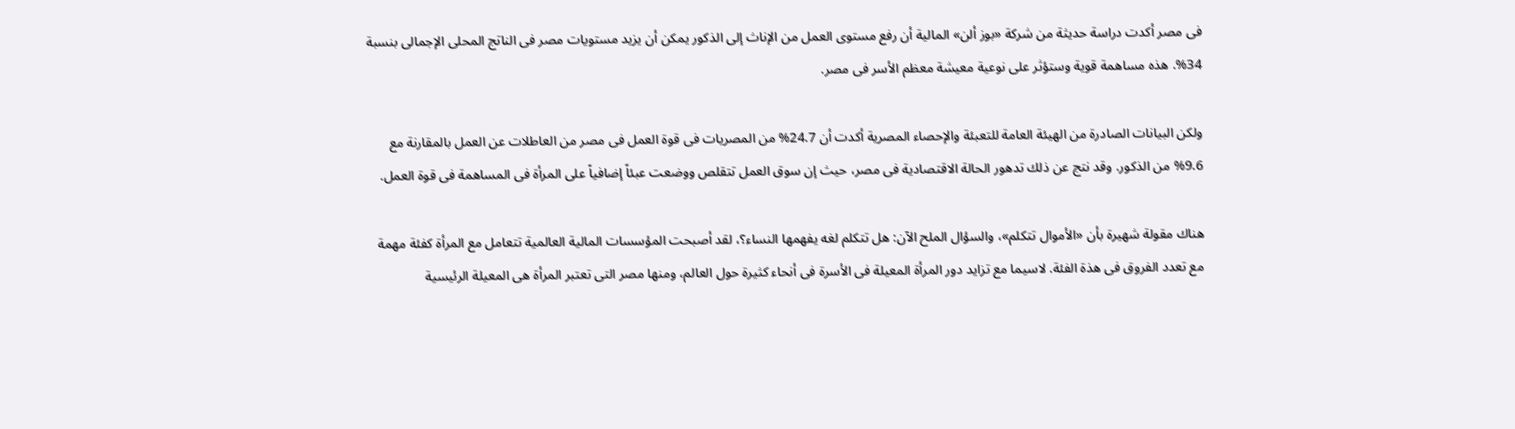فى مصر أكدت دراسة حديثة من شركة «بوز ألن» المالية أن رفع مستوى العمل من الإناث إلى الذكور يمكن أن يزيد مستويات مصر فى الناتج المحلى الإجمالى بنسبة 34%. هذه مساهمة قوية وستؤثر على نوعية معيشة معظم الأسر فى مصر.

ولكن البيانات الصادرة من الهيئة العامة للتعبئة والإحصاء المصرية أكدت أن 24.7% من المصريات فى قوة العمل فى مصر من العاطلات عن العمل بالمقارنة مع 9.6% من الذكور. وقد نتج عن ذلك تدهور الحالة الاقتصادية فى مصر، حيث إن سوق العمل تتقلص ووضعت عبئاً إضافياً على المرأة فى المساهمة فى قوة العمل.

هناك مقولة شهيرة بأن «الأموال تتكلم»، والسؤال الملح الآن: هل تتكلم لغه يفهمها النساء؟، لقد أصبحت المؤسسات المالية العالمية تتعامل مع المرأة كفئة مهمة مع تعدد الفروق فى هذة الفئة. لاسيما مع تزايد دور المرأة المعيلة فى الأسرة فى أنحاء كثيرة حول العالم، ومنها مصر التى تعتبر المرأة هى المعيلة الرئيسية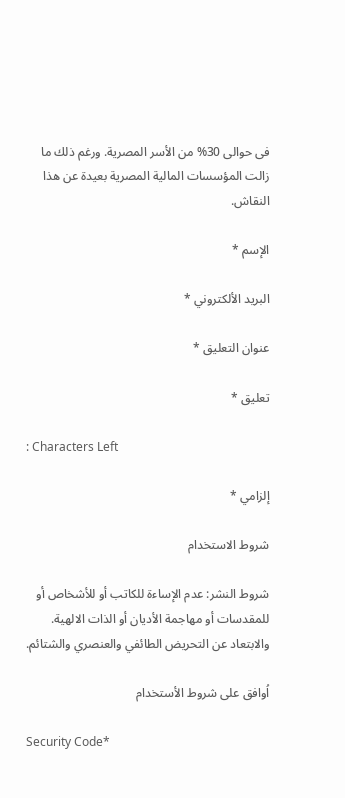فى حوالى 30% من الأسر المصرية. ورغم ذلك ما زالت المؤسسات المالية المصرية بعيدة عن هذا النقاش.

الإسم *

البريد الألكتروني *

عنوان التعليق *

تعليق *

: Characters Left

إلزامي *

شروط الاستخدام

شروط النشر: عدم الإساءة للكاتب أو للأشخاص أو للمقدسات أو مهاجمة الأديان أو الذات الالهية. والابتعاد عن التحريض الطائفي والعنصري والشتائم.

اُوافق على شروط الأستخدام

Security Code*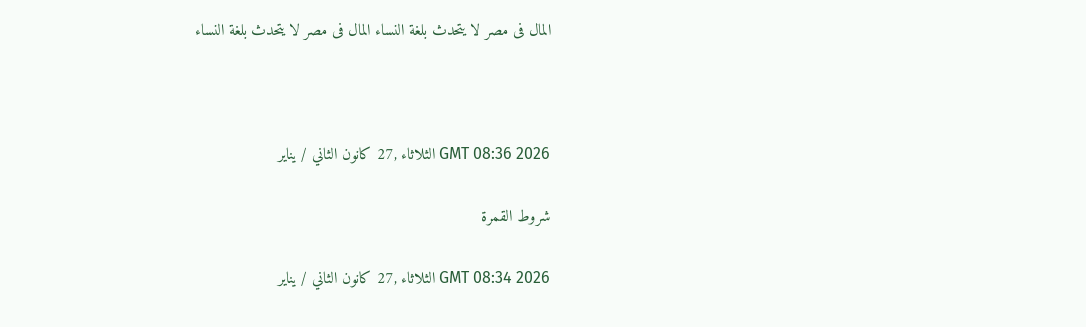المال فى مصر لا يتحدث بلغة النساء المال فى مصر لا يتحدث بلغة النساء



GMT 08:36 2026 الثلاثاء ,27 كانون الثاني / يناير

شروط القمرة

GMT 08:34 2026 الثلاثاء ,27 كانون الثاني / يناير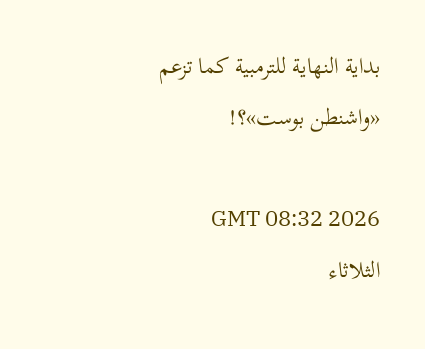بداية النهاية للترمبية كما تزعم «واشنطن بوست»؟!

GMT 08:32 2026 الثلاثاء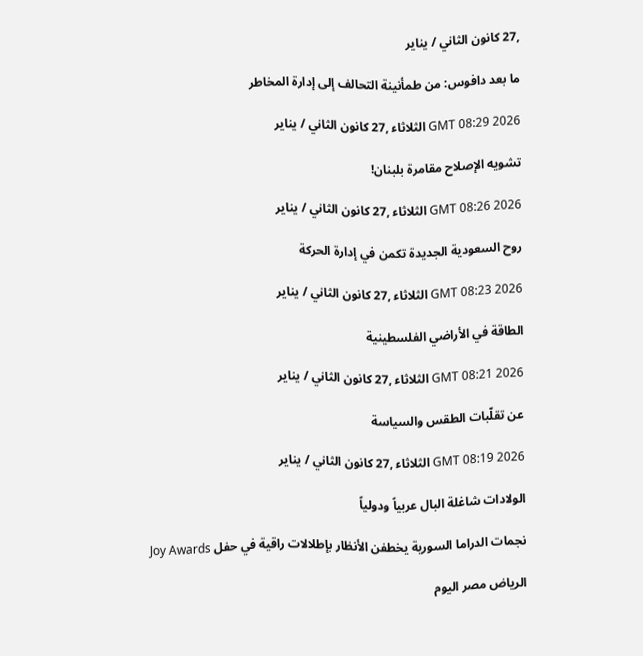,27 كانون الثاني / يناير

ما بعد دافوس: من طمأنينة التحالف إلى إدارة المخاطر

GMT 08:29 2026 الثلاثاء ,27 كانون الثاني / يناير

تشويه الإصلاح مقامرة بلبنان!

GMT 08:26 2026 الثلاثاء ,27 كانون الثاني / يناير

روح السعودية الجديدة تكمن في إدارة الحركة

GMT 08:23 2026 الثلاثاء ,27 كانون الثاني / يناير

الطاقة في الأراضي الفلسطينية

GMT 08:21 2026 الثلاثاء ,27 كانون الثاني / يناير

عن تقلّبات الطقس والسياسة

GMT 08:19 2026 الثلاثاء ,27 كانون الثاني / يناير

الولادات شاغلة البال عربياً ودولياً

نجمات الدراما السورية يخطفن الأنظار بإطلالات راقية في حفل Joy Awards

الرياض مصر اليوم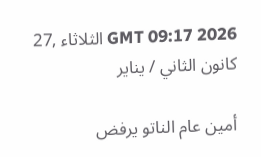GMT 09:17 2026 الثلاثاء ,27 كانون الثاني / يناير

أمين عام الناتو يرفض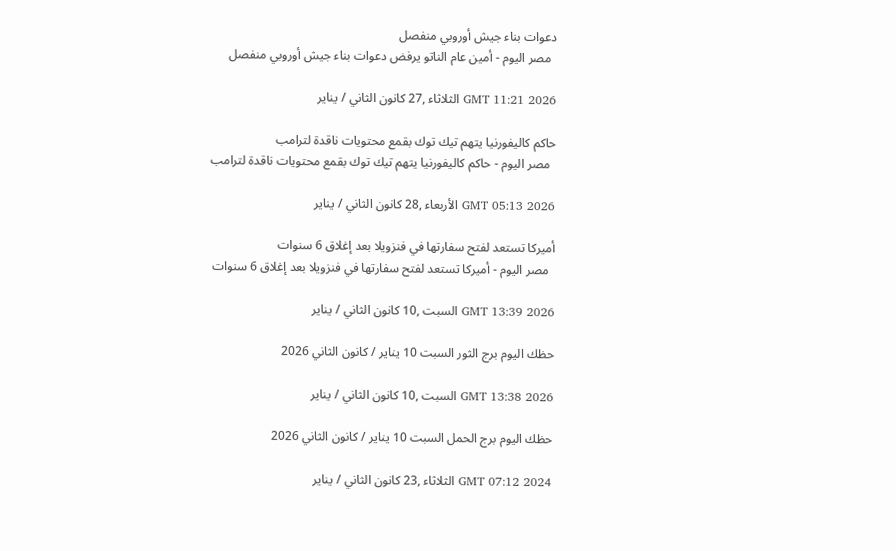دعوات بناء جيش أوروبي منفصل
  مصر اليوم - أمين عام الناتو يرفض دعوات بناء جيش أوروبي منفصل

GMT 11:21 2026 الثلاثاء ,27 كانون الثاني / يناير

حاكم كاليفورنيا يتهم تيك توك بقمع محتويات ناقدة لترامب
  مصر اليوم - حاكم كاليفورنيا يتهم تيك توك بقمع محتويات ناقدة لترامب

GMT 05:13 2026 الأربعاء ,28 كانون الثاني / يناير

أميركا تستعد لفتح سفارتها في فنزويلا بعد إغلاق 6 سنوات
  مصر اليوم - أميركا تستعد لفتح سفارتها في فنزويلا بعد إغلاق 6 سنوات

GMT 13:39 2026 السبت ,10 كانون الثاني / يناير

حظك اليوم برج الثور السبت 10 يناير / كانون الثاني 2026

GMT 13:38 2026 السبت ,10 كانون الثاني / يناير

حظك اليوم برج الحمل السبت 10 يناير / كانون الثاني 2026

GMT 07:12 2024 الثلاثاء ,23 كانون الثاني / يناير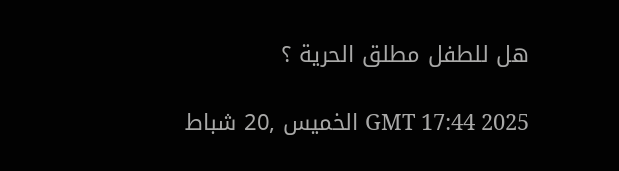هل للطفل مطلق الحرية ؟

GMT 17:44 2025 الخميس ,20 شباط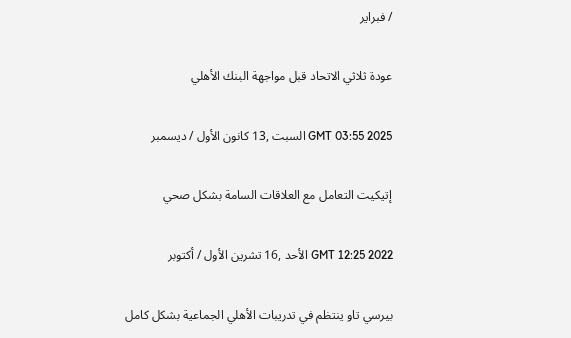/ فبراير

عودة ثلاثي الاتحاد قبل مواجهة البنك الأهلي

GMT 03:55 2025 السبت ,13 كانون الأول / ديسمبر

إتيكيت التعامل مع العلاقات السامة بشكل صحي

GMT 12:25 2022 الأحد ,16 تشرين الأول / أكتوبر

بيرسي تاو ينتظم في تدريبات الأهلي الجماعية بشكل كامل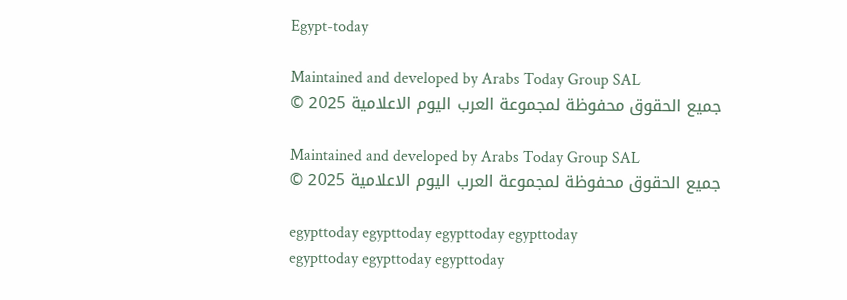Egypt-today

Maintained and developed by Arabs Today Group SAL
جميع الحقوق محفوظة لمجموعة العرب اليوم الاعلامية 2025 ©

Maintained and developed by Arabs Today Group SAL
جميع الحقوق محفوظة لمجموعة العرب اليوم الاعلامية 2025 ©

egypttoday egypttoday egypttoday egypttoday
egypttoday egypttoday egypttoday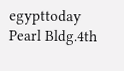egypttoday
Pearl Bldg.4th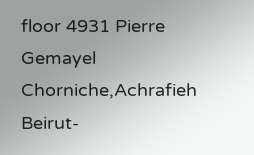floor 4931 Pierre Gemayel Chorniche,Achrafieh Beirut-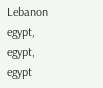Lebanon
egypt, egypt, egypt